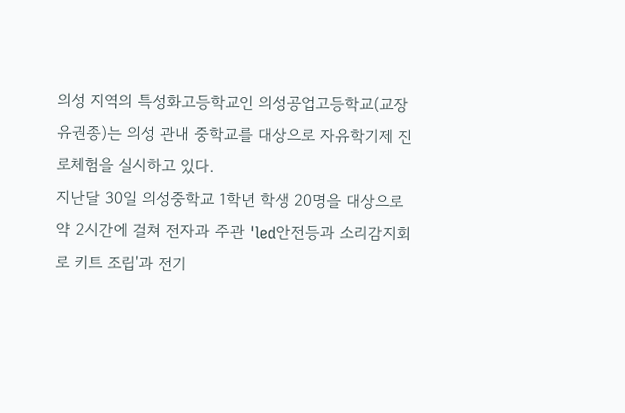의성 지역의 특성화고등학교인 의성공업고등학교(교장 유권종)는 의성 관내 중학교를 대상으로 자유학기제 진로체험을 실시하고 있다.
지난달 30일 의성중학교 1학년 학생 20명을 대상으로 약 2시간에 걸쳐 전자과 주관 'led안전등과 소리감지회로 키트 조립'과 전기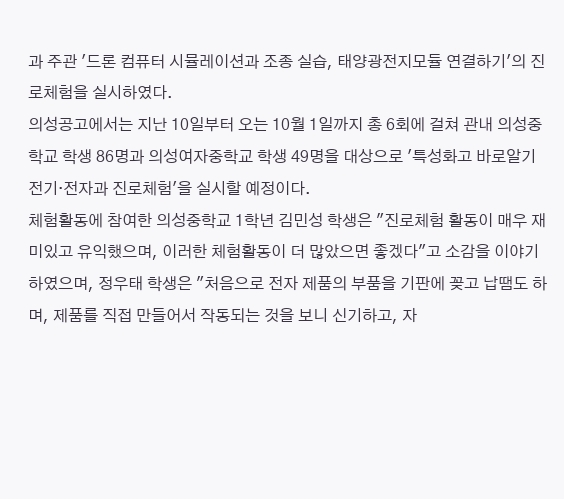과 주관 '드론 컴퓨터 시뮬레이션과 조종 실습, 태양광전지모듈 연결하기'의 진로체험을 실시하였다.
의성공고에서는 지난 10일부터 오는 10월 1일까지 총 6회에 걸쳐 관내 의성중학교 학생 86명과 의성여자중학교 학생 49명을 대상으로 '특성화고 바로알기 전기·전자과 진로체험'을 실시할 예정이다.
체험활동에 참여한 의성중학교 1학년 김민성 학생은 "진로체험 활동이 매우 재미있고 유익했으며, 이러한 체험활동이 더 많았으면 좋겠다"고 소감을 이야기 하였으며, 정우태 학생은 "처음으로 전자 제품의 부품을 기판에 꽂고 납땜도 하며, 제품를 직접 만들어서 작동되는 것을 보니 신기하고, 자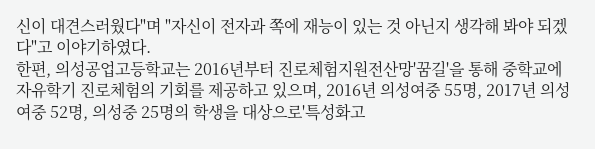신이 대견스러웠다"며 "자신이 전자과 쪽에 재능이 있는 것 아닌지 생각해 봐야 되겠다"고 이야기하였다.
한편, 의성공업고등학교는 2016년부터 진로체험지원전산망'꿈길'을 통해 중학교에 자유학기 진로체험의 기회를 제공하고 있으며, 2016년 의성여중 55명, 2017년 의성여중 52명, 의성중 25명의 학생을 대상으로'특성화고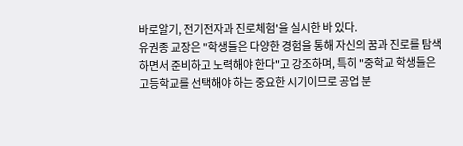바로알기, 전기전자과 진로체험'을 실시한 바 있다.
유권종 교장은 "학생들은 다양한 경험을 통해 자신의 꿈과 진로를 탐색하면서 준비하고 노력해야 한다"고 강조하며, 특히 "중학교 학생들은 고등학교를 선택해야 하는 중요한 시기이므로 공업 분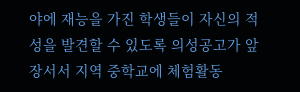야에 재능을 가진 학생들이 자신의 적성을 발견할 수 있도록 의성공고가 앞장서서 지역 중학교에 체험활동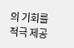의 기회를 적극 제공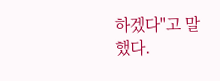하겠다"고 말했다.